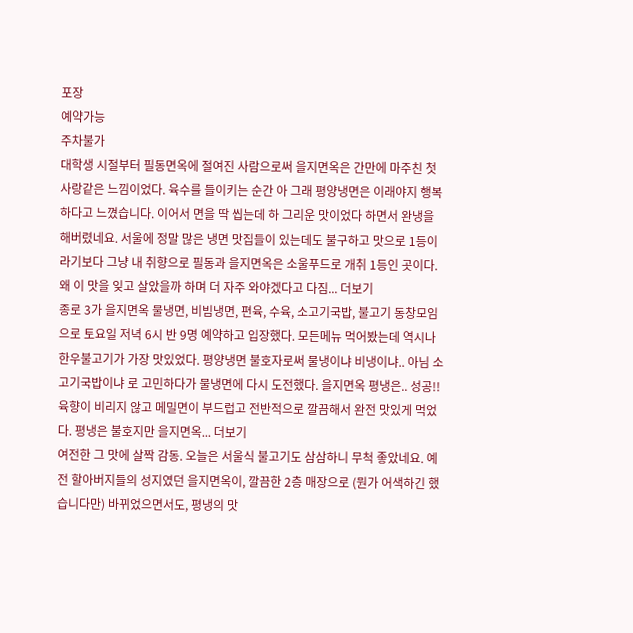포장
예약가능
주차불가
대학생 시절부터 필동면옥에 절여진 사람으로써 을지면옥은 간만에 마주친 첫사랑같은 느낌이었다. 육수를 들이키는 순간 아 그래 평양냉면은 이래야지 행복하다고 느꼈습니다. 이어서 면을 딱 씹는데 하 그리운 맛이었다 하면서 완냉을 해버렸네요. 서울에 정말 많은 냉면 맛집들이 있는데도 불구하고 맛으로 1등이라기보다 그냥 내 취향으로 필동과 을지면옥은 소울푸드로 개취 1등인 곳이다. 왜 이 맛을 잊고 살았을까 하며 더 자주 와야겠다고 다짐... 더보기
종로 3가 을지면옥 물냉면, 비빔냉면, 편육, 수육, 소고기국밥, 불고기 동창모임으로 토요일 저녁 6시 반 9명 예약하고 입장했다. 모든메뉴 먹어봤는데 역시나 한우불고기가 가장 맛있었다. 평양냉면 불호자로써 물냉이냐 비냉이냐.. 아님 소고기국밥이냐 로 고민하다가 물냉면에 다시 도전했다. 을지면옥 평냉은.. 성공!! 육향이 비리지 않고 메밀면이 부드럽고 전반적으로 깔끔해서 완전 맛있게 먹었다. 평냉은 불호지만 을지면옥... 더보기
여전한 그 맛에 살짝 감동. 오늘은 서울식 불고기도 삼삼하니 무척 좋았네요. 예전 할아버지들의 성지였던 을지면옥이, 깔끔한 2층 매장으로 (뭔가 어색하긴 했습니다만) 바뀌었으면서도, 평냉의 맛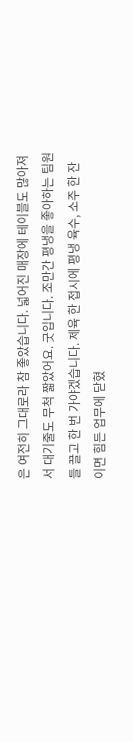은 여전히 그대로라 참 좋았습니다. 넓어진 매장에 테이블도 많아져서 대기줄도 무척 짧았어요. 굿입니다. 조만간 평냉을 좋아하는 팀원들 끌고 한 번 가야겠습니다. 제육 한 접시에 평냉 육수, 소주 한 잔이면 힘든 업무에 닫혔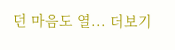던 마음도 열... 더보기